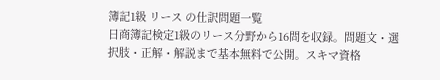簿記1級 リース の仕訳問題一覧
日商簿記検定1級のリース分野から16問を収録。問題文・選択肢・正解・解説まで基本無料で公開。スキマ資格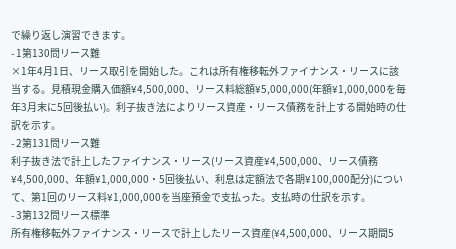で繰り返し演習できます。
- 1第130問リース難
×1年4月1日、リース取引を開始した。これは所有権移転外ファイナンス・リースに該当する。見積現金購入価額¥4,500,000、リース料総額¥5,000,000(年額¥1,000,000を毎年3月末に5回後払い)。利子抜き法によりリース資産・リース債務を計上する開始時の仕訳を示す。
- 2第131問リース難
利子抜き法で計上したファイナンス・リース(リース資産¥4,500,000、リース債務¥4,500,000、年額¥1,000,000・5回後払い、利息は定額法で各期¥100,000配分)について、第1回のリース料¥1,000,000を当座預金で支払った。支払時の仕訳を示す。
- 3第132問リース標準
所有権移転外ファイナンス・リースで計上したリース資産(¥4,500,000、リース期間5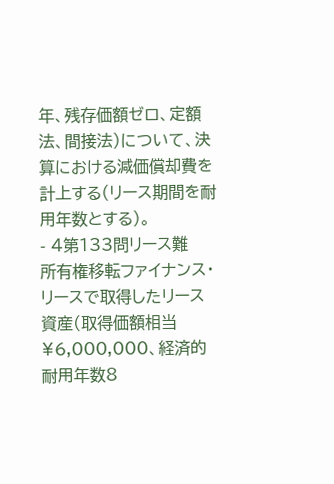年、残存価額ゼロ、定額法、間接法)について、決算における減価償却費を計上する(リース期間を耐用年数とする)。
- 4第133問リース難
所有権移転ファイナンス・リースで取得したリース資産(取得価額相当¥6,000,000、経済的耐用年数8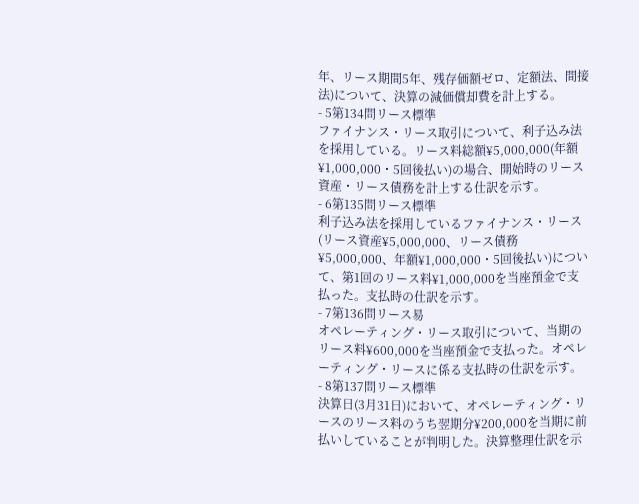年、リース期間5年、残存価額ゼロ、定額法、間接法)について、決算の減価償却費を計上する。
- 5第134問リース標準
ファイナンス・リース取引について、利子込み法を採用している。リース料総額¥5,000,000(年額¥1,000,000・5回後払い)の場合、開始時のリース資産・リース債務を計上する仕訳を示す。
- 6第135問リース標準
利子込み法を採用しているファイナンス・リース(リース資産¥5,000,000、リース債務¥5,000,000、年額¥1,000,000・5回後払い)について、第1回のリース料¥1,000,000を当座預金で支払った。支払時の仕訳を示す。
- 7第136問リース易
オペレーティング・リース取引について、当期のリース料¥600,000を当座預金で支払った。オペレーティング・リースに係る支払時の仕訳を示す。
- 8第137問リース標準
決算日(3月31日)において、オペレーティング・リースのリース料のうち翌期分¥200,000を当期に前払いしていることが判明した。決算整理仕訳を示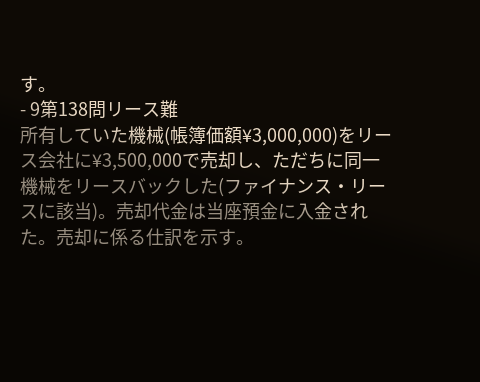す。
- 9第138問リース難
所有していた機械(帳簿価額¥3,000,000)をリース会社に¥3,500,000で売却し、ただちに同一機械をリースバックした(ファイナンス・リースに該当)。売却代金は当座預金に入金された。売却に係る仕訳を示す。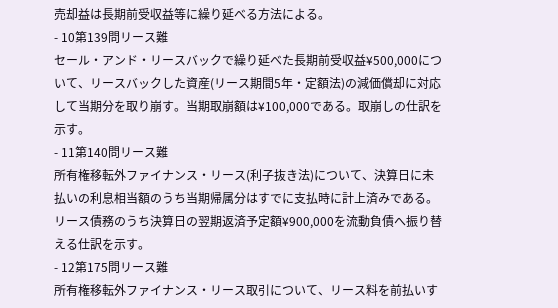売却益は長期前受収益等に繰り延べる方法による。
- 10第139問リース難
セール・アンド・リースバックで繰り延べた長期前受収益¥500,000について、リースバックした資産(リース期間5年・定額法)の減価償却に対応して当期分を取り崩す。当期取崩額は¥100,000である。取崩しの仕訳を示す。
- 11第140問リース難
所有権移転外ファイナンス・リース(利子抜き法)について、決算日に未払いの利息相当額のうち当期帰属分はすでに支払時に計上済みである。リース債務のうち決算日の翌期返済予定額¥900,000を流動負債へ振り替える仕訳を示す。
- 12第175問リース難
所有権移転外ファイナンス・リース取引について、リース料を前払いす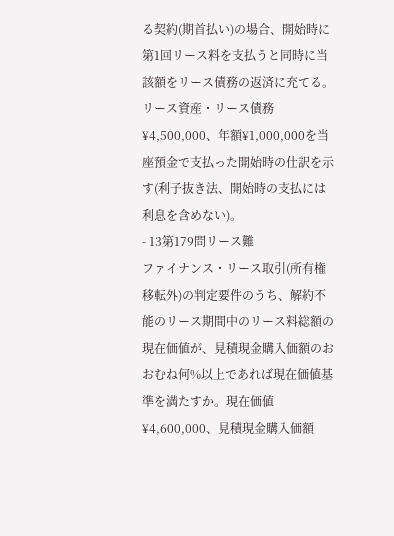る契約(期首払い)の場合、開始時に第1回リース料を支払うと同時に当該額をリース債務の返済に充てる。リース資産・リース債務¥4,500,000、年額¥1,000,000を当座預金で支払った開始時の仕訳を示す(利子抜き法、開始時の支払には利息を含めない)。
- 13第179問リース難
ファイナンス・リース取引(所有権移転外)の判定要件のうち、解約不能のリース期間中のリース料総額の現在価値が、見積現金購入価額のおおむね何%以上であれば現在価値基準を満たすか。現在価値¥4,600,000、見積現金購入価額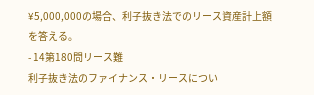¥5,000,000の場合、利子抜き法でのリース資産計上額を答える。
- 14第180問リース難
利子抜き法のファイナンス・リースについ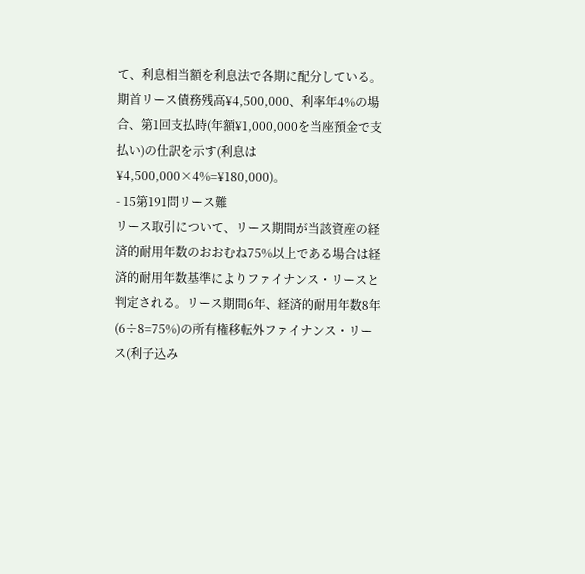て、利息相当額を利息法で各期に配分している。期首リース債務残高¥4,500,000、利率年4%の場合、第1回支払時(年額¥1,000,000を当座預金で支払い)の仕訳を示す(利息は¥4,500,000×4%=¥180,000)。
- 15第191問リース難
リース取引について、リース期間が当該資産の経済的耐用年数のおおむね75%以上である場合は経済的耐用年数基準によりファイナンス・リースと判定される。リース期間6年、経済的耐用年数8年(6÷8=75%)の所有権移転外ファイナンス・リース(利子込み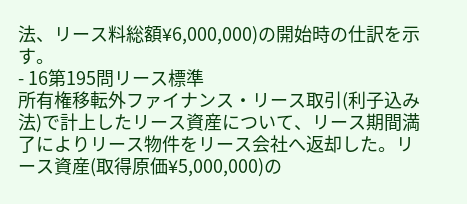法、リース料総額¥6,000,000)の開始時の仕訳を示す。
- 16第195問リース標準
所有権移転外ファイナンス・リース取引(利子込み法)で計上したリース資産について、リース期間満了によりリース物件をリース会社へ返却した。リース資産(取得原価¥5,000,000)の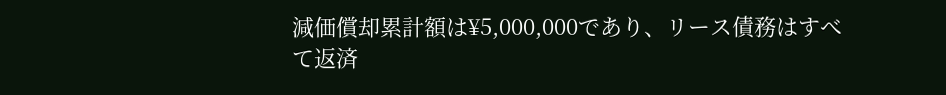減価償却累計額は¥5,000,000であり、リース債務はすべて返済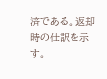済である。返却時の仕訳を示す。